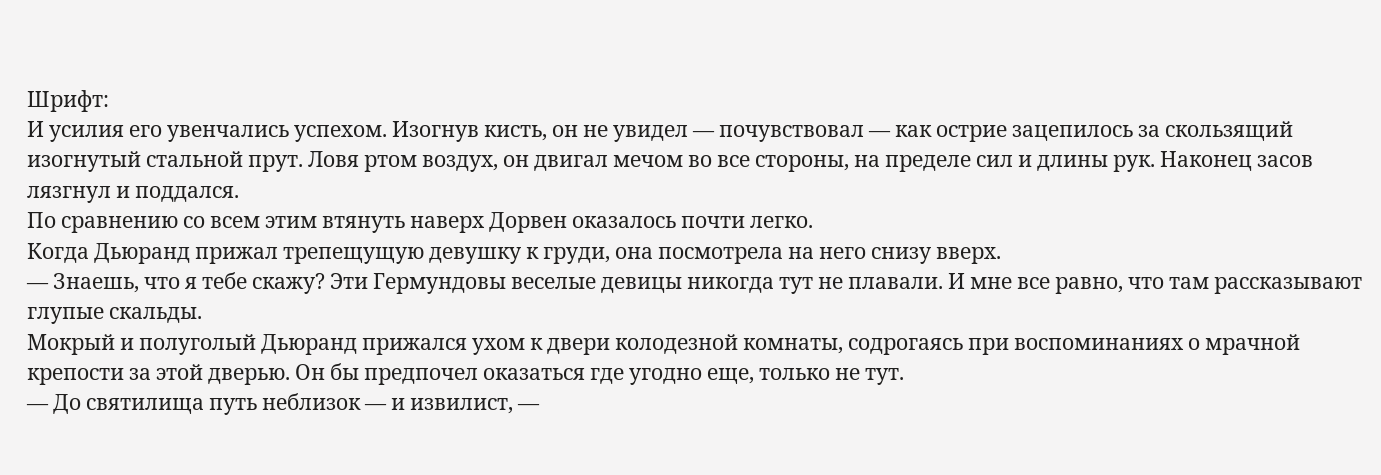Шрифт:
И усилия его увенчались успехом. Изогнув кисть, он не увидел — почувствовал — как острие зацепилось за скользящий изогнутый стальной прут. Ловя ртом воздух, он двигал мечом во все стороны, на пределе сил и длины рук. Наконец засов лязгнул и поддался.
По сравнению со всем этим втянуть наверх Дорвен оказалось почти легко.
Когда Дьюранд прижал трепещущую девушку к груди, она посмотрела на него снизу вверх.
— Знаешь, что я тебе скажу? Эти Гермундовы веселые девицы никогда тут не плавали. И мне все равно, что там рассказывают глупые скальды.
Мокрый и полуголый Дьюранд прижался ухом к двери колодезной комнаты, содрогаясь при воспоминаниях о мрачной крепости за этой дверью. Он бы предпочел оказаться где угодно еще, только не тут.
— До святилища путь неблизок — и извилист, —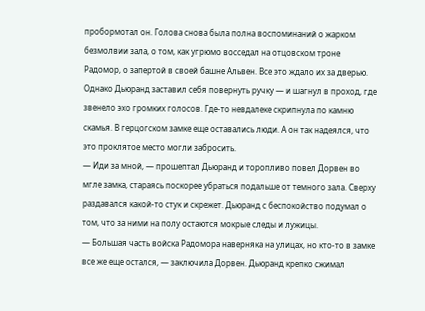пробормотал он. Голова снова была полна воспоминаний о жарком безмолвии зала, о том, как угрюмо восседал на отцовском троне Радомор, о запертой в своей башне Альвен. Все это ждало их за дверью.
Однако Дьюранд заставил себя повернуть ручку — и шагнул в проход, где звенело эхо громких голосов. Где-то невдалеке скрипнула по камню скамья. В герцогском замке еще оставались люди. А он так надеялся, что это проклятое место могли забросить.
— Иди за мной, — прошептал Дьюранд и торопливо повел Дорвен во мгле замка, стараясь поскорее убраться подальше от темного зала. Сверху раздавался какой-то стук и скрежет. Дьюранд с беспокойство подумал о том, что за ними на полу остаются мокрые следы и лужицы.
— Большая часть войска Радомора наверняка на улицах, но кто-то в замке все же еще остался, — заключила Дорвен. Дьюранд крепко сжимал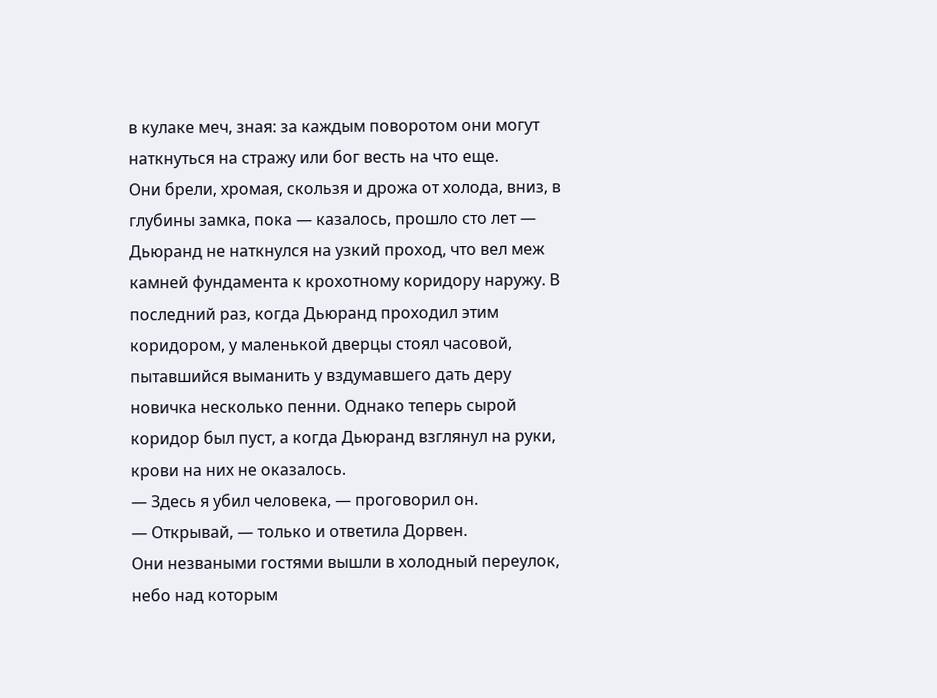в кулаке меч, зная: за каждым поворотом они могут наткнуться на стражу или бог весть на что еще.
Они брели, хромая, скользя и дрожа от холода, вниз, в глубины замка, пока — казалось, прошло сто лет — Дьюранд не наткнулся на узкий проход, что вел меж камней фундамента к крохотному коридору наружу. В последний раз, когда Дьюранд проходил этим коридором, у маленькой дверцы стоял часовой, пытавшийся выманить у вздумавшего дать деру новичка несколько пенни. Однако теперь сырой коридор был пуст, а когда Дьюранд взглянул на руки, крови на них не оказалось.
— Здесь я убил человека, — проговорил он.
— Открывай, — только и ответила Дорвен.
Они незваными гостями вышли в холодный переулок, небо над которым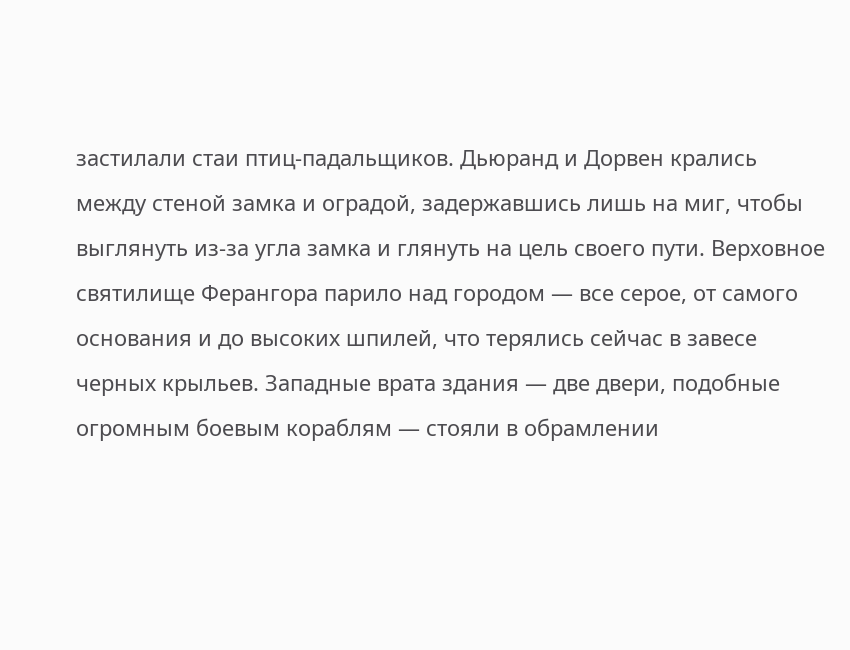застилали стаи птиц-падальщиков. Дьюранд и Дорвен крались между стеной замка и оградой, задержавшись лишь на миг, чтобы выглянуть из-за угла замка и глянуть на цель своего пути. Верховное святилище Ферангора парило над городом — все серое, от самого основания и до высоких шпилей, что терялись сейчас в завесе черных крыльев. Западные врата здания — две двери, подобные огромным боевым кораблям — стояли в обрамлении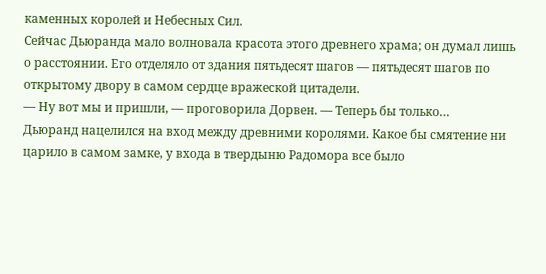каменных королей и Небесных Сил.
Сейчас Дьюранда мало волновала красота этого древнего храма; он думал лишь о расстоянии. Его отделяло от здания пятьдесят шагов — пятьдесят шагов по открытому двору в самом сердце вражеской цитадели.
— Ну вот мы и пришли, — проговорила Дорвен. — Теперь бы только…
Дьюранд нацелился на вход между древними королями. Какое бы смятение ни царило в самом замке, у входа в твердыню Радомора все было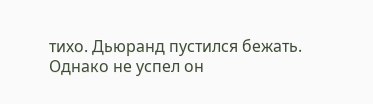тихо. Дьюранд пустился бежать.
Однако не успел он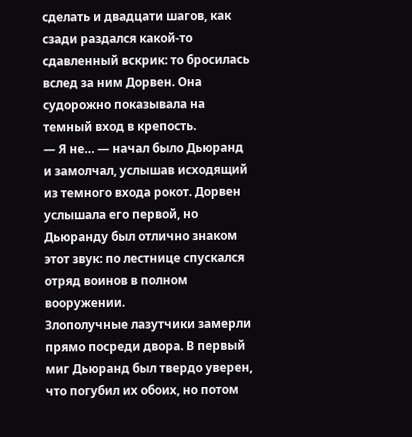сделать и двадцати шагов, как сзади раздался какой-то сдавленный вскрик: то бросилась вслед за ним Дорвен. Она судорожно показывала на темный вход в крепость.
— Я не… — начал было Дьюранд и замолчал, услышав исходящий из темного входа рокот. Дорвен услышала его первой, но Дьюранду был отлично знаком этот звук: по лестнице спускался отряд воинов в полном вооружении.
Злополучные лазутчики замерли прямо посреди двора. В первый миг Дьюранд был твердо уверен, что погубил их обоих, но потом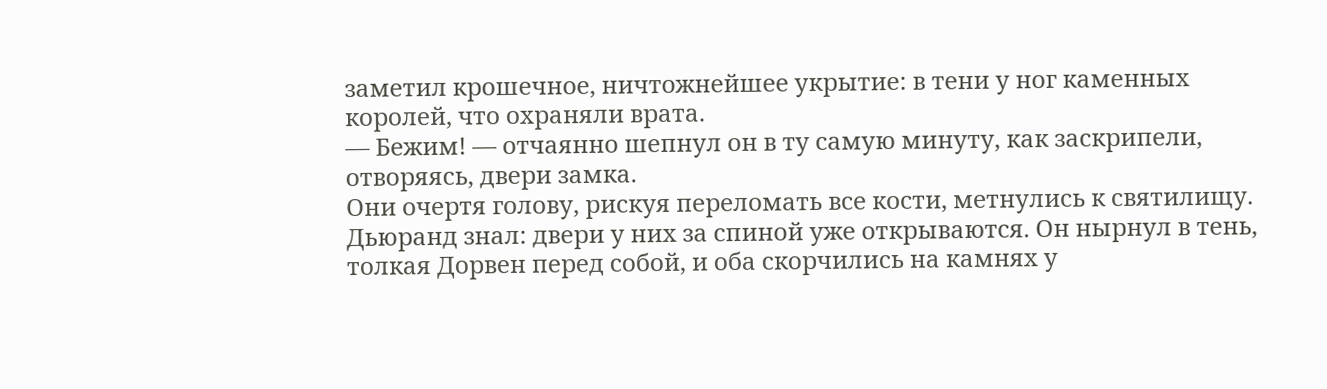заметил крошечное, ничтожнейшее укрытие: в тени у ног каменных королей, что охраняли врата.
— Бежим! — отчаянно шепнул он в ту самую минуту, как заскрипели, отворяясь, двери замка.
Они очертя голову, рискуя переломать все кости, метнулись к святилищу. Дьюранд знал: двери у них за спиной уже открываются. Он нырнул в тень, толкая Дорвен перед собой, и оба скорчились на камнях у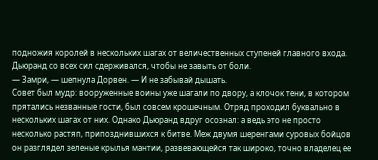подножия королей в нескольких шагах от величественных ступеней главного входа. Дьюранд со всех сил сдерживался, чтобы не завыть от боли.
— Замри, — шепнула Дорвен. — И не забывай дышать.
Совет был мудр: вооруженные воины уже шагали по двору, а клочок тени, в котором прятались незванные гости, был совсем крошечным. Отряд проходил буквально в нескольких шагах от них. Однако Дьюранд вдруг осознал: а ведь это не просто несколько растяп, припозднившихся к битве. Меж двумя шеренгами суровых бойцов он разглядел зеленые крылья мантии, развевающейся так широко, точно владелец ее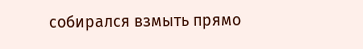собирался взмыть прямо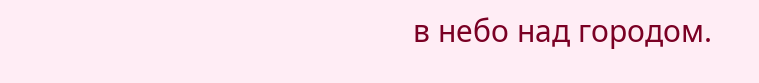в небо над городом.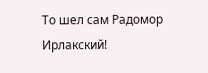То шел сам Радомор Ирлакский!